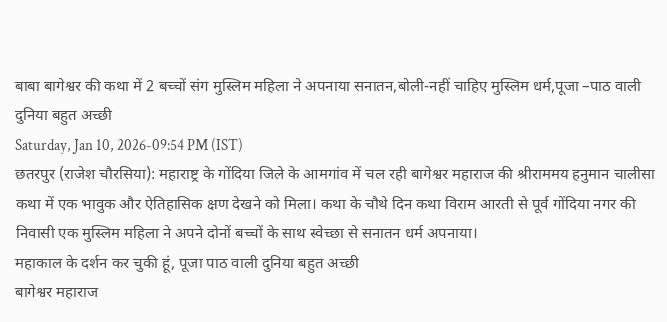बाबा बागेश्वर की कथा में 2 बच्चों संग मुस्लिम महिला ने अपनाया सनातन,बोली-नहीं चाहिए मुस्लिम धर्म,पूजा –पाठ वाली दुनिया बहुत अच्छी
Saturday, Jan 10, 2026-09:54 PM (IST)
छतरपुर (राजेश चौरसिया): महाराष्ट्र के गोंदिया जिले के आमगांव में चल रही बागेश्वर महाराज की श्रीराममय हनुमान चालीसा कथा में एक भावुक और ऐतिहासिक क्षण देखने को मिला। कथा के चौथे दिन कथा विराम आरती से पूर्व गोंदिया नगर की निवासी एक मुस्लिम महिला ने अपने दोनों बच्चों के साथ स्वेच्छा से सनातन धर्म अपनाया।
महाकाल के दर्शन कर चुकी हूं, पूजा पाठ वाली दुनिया बहुत अच्छी
बागेश्वर महाराज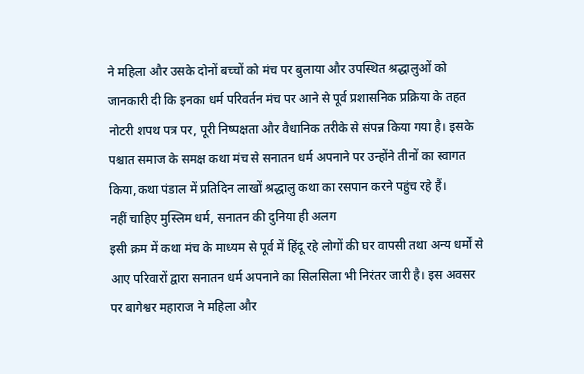ने महिला और उसके दोनों बच्चों को मंच पर बुलाया और उपस्थित श्रद्धालुओं को जानकारी दी कि इनका धर्म परिवर्तन मंच पर आने से पूर्व प्रशासनिक प्रक्रिया के तहत नोटरी शपथ पत्र पर, पूरी निष्पक्षता और वैधानिक तरीके से संपन्न किया गया है। इसके पश्चात समाज के समक्ष कथा मंच से सनातन धर्म अपनाने पर उन्होंने तीनों का स्वागत किया,कथा पंडाल में प्रतिदिन लाखों श्रद्धालु कथा का रसपान करने पहुंच रहे हैं।
नहीं चाहिए मुस्लिम धर्म, सनातन की दुनिया ही अलग
इसी क्रम में कथा मंच के माध्यम से पूर्व में हिंदू रहे लोगों की घर वापसी तथा अन्य धर्मों से आए परिवारों द्वारा सनातन धर्म अपनाने का सिलसिला भी निरंतर जारी है। इस अवसर पर बागेश्वर महाराज ने महिला और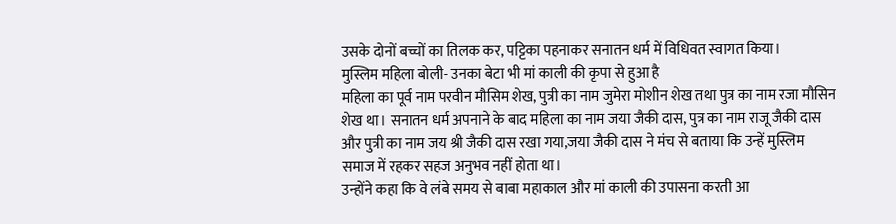उसके दोनों बच्चों का तिलक कर, पट्टिका पहनाकर सनातन धर्म में विधिवत स्वागत किया।
मुस्लिम महिला बोली- उनका बेटा भी मां काली की कृपा से हुआ है
महिला का पूर्व नाम परवीन मौसिम शेख, पुत्री का नाम जुमेरा मोशीन शेख तथा पुत्र का नाम रजा मौसिन शेख था। सनातन धर्म अपनाने के बाद महिला का नाम जया जैकी दास, पुत्र का नाम राजू जैकी दास और पुत्री का नाम जय श्री जैकी दास रखा गया,जया जैकी दास ने मंच से बताया कि उन्हें मुस्लिम समाज में रहकर सहज अनुभव नहीं होता था।
उन्होंने कहा कि वे लंबे समय से बाबा महाकाल और मां काली की उपासना करती आ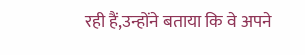रही हैं,उन्होंने बताया कि वे अपने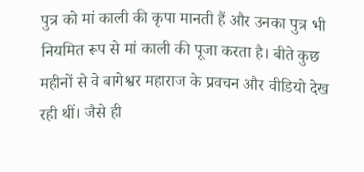पुत्र को मां काली की कृपा मानती हैं और उनका पुत्र भी नियमित रूप से मां काली की पूजा करता है। बीते कुछ महीनों से वे बागेश्वर महाराज के प्रवचन और वीडियो देख रही थीं। जैसे ही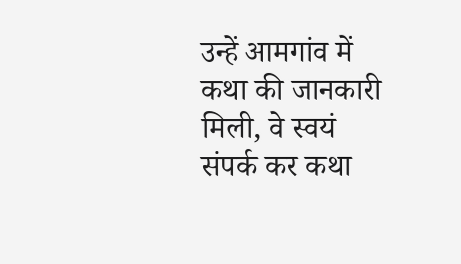उन्हें आमगांव में कथा की जानकारी मिली, वे स्वयं संपर्क कर कथा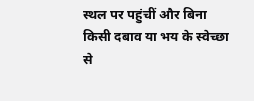स्थल पर पहुंचीं और बिना किसी दबाव या भय के स्वेच्छा से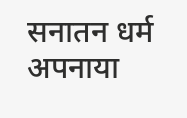सनातन धर्म अपनाया